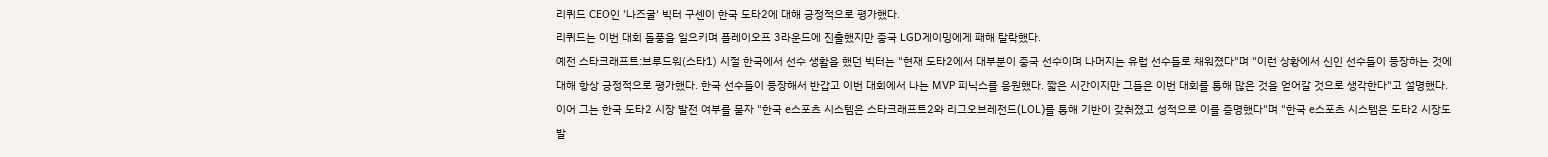리퀴드 CEO인 '나즈굴' 빅터 구센이 한국 도타2에 대해 긍정적으로 평가했다.
리퀴드는 이번 대회 돌풍을 일으키며 플레이오프 3라운드에 진출했지만 중국 LGD게이밍에게 패해 탈락했다.
예전 스타크래프트:브루드워(스타1) 시절 한국에서 선수 생활을 했던 빅터는 "현재 도타2에서 대부분이 중국 선수이며 나머지는 유럽 선수들로 채워졌다"며 "이런 상황에서 신인 선수들이 등장하는 것에 대해 항상 긍정적으로 평가했다. 한국 선수들이 등장해서 반갑고 이번 대회에서 나는 MVP 피닉스를 응원했다. 짧은 시간이지만 그들은 이번 대회를 통해 많은 것을 얻어갈 것으로 생각한다"고 설명했다.
이어 그는 한국 도타2 시장 발전 여부를 묻자 "한국 e스포츠 시스템은 스타크래프트2와 리그오브레전드(LOL)를 통해 기반이 갖춰졌고 성적으로 이를 증명했다"며 "한국 e스포츠 시스템은 도타2 시장도 발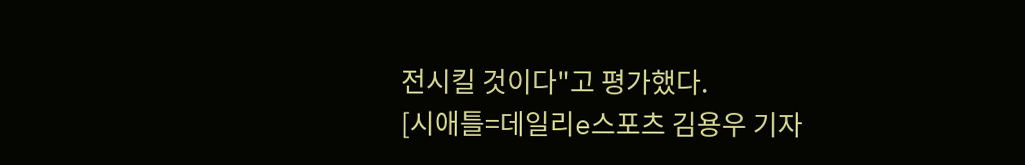전시킬 것이다"고 평가했다.
[시애틀=데일리e스포츠 김용우 기자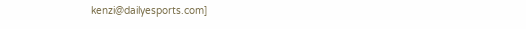kenzi@dailyesports.com]